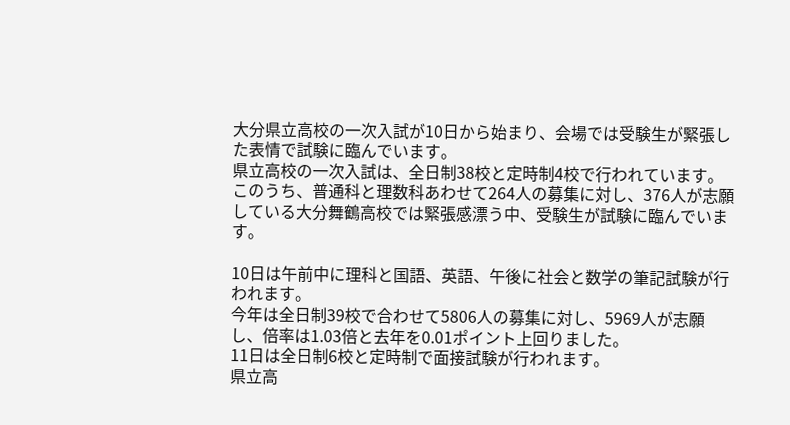大分県立高校の一次入試が10日から始まり、会場では受験生が緊張した表情で試験に臨んでいます。
県立高校の一次入試は、全日制38校と定時制4校で行われています。このうち、普通科と理数科あわせて264人の募集に対し、376人が志願している大分舞鶴高校では緊張感漂う中、受験生が試験に臨んでいます。

10日は午前中に理科と国語、英語、午後に社会と数学の筆記試験が行われます。
今年は全日制39校で合わせて5806人の募集に対し、5969人が志願し、倍率は1.03倍と去年を0.01ポイント上回りました。
11日は全日制6校と定時制で面接試験が行われます。
県立高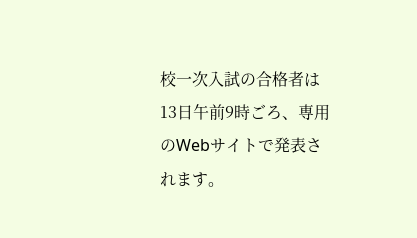校一次入試の合格者は13日午前9時ごろ、専用のWebサイトで発表されます。